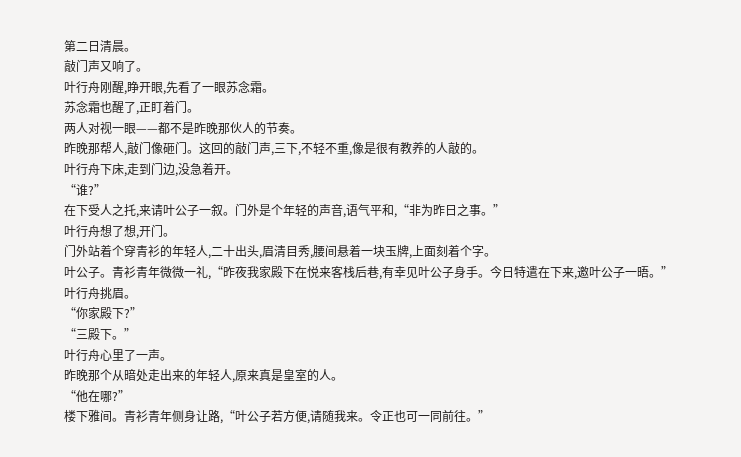第二日清晨。
敲门声又响了。
叶行舟刚醒,睁开眼,先看了一眼苏念霜。
苏念霜也醒了,正盯着门。
两人对视一眼——都不是昨晚那伙人的节奏。
昨晚那帮人,敲门像砸门。这回的敲门声,三下,不轻不重,像是很有教养的人敲的。
叶行舟下床,走到门边,没急着开。
“谁?”
在下受人之托,来请叶公子一叙。门外是个年轻的声音,语气平和,“非为昨日之事。”
叶行舟想了想,开门。
门外站着个穿青衫的年轻人,二十出头,眉清目秀,腰间悬着一块玉牌,上面刻着个字。
叶公子。青衫青年微微一礼,“昨夜我家殿下在悦来客栈后巷,有幸见叶公子身手。今日特遣在下来,邀叶公子一晤。”
叶行舟挑眉。
“你家殿下?”
“三殿下。”
叶行舟心里了一声。
昨晚那个从暗处走出来的年轻人,原来真是皇室的人。
“他在哪?”
楼下雅间。青衫青年侧身让路,“叶公子若方便,请随我来。令正也可一同前往。”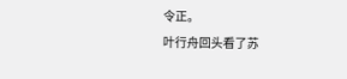令正。
叶行舟回头看了苏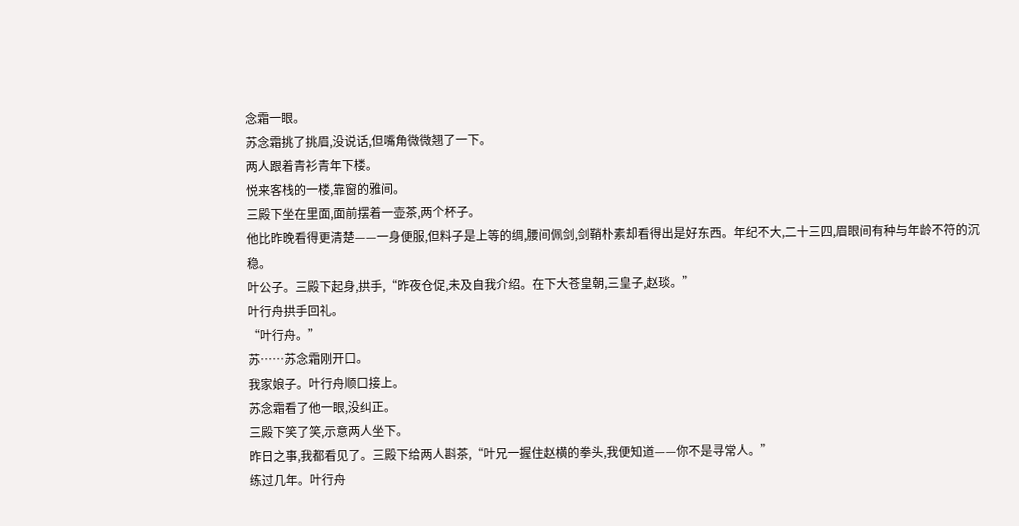念霜一眼。
苏念霜挑了挑眉,没说话,但嘴角微微翘了一下。
两人跟着青衫青年下楼。
悦来客栈的一楼,靠窗的雅间。
三殿下坐在里面,面前摆着一壶茶,两个杯子。
他比昨晚看得更清楚——一身便服,但料子是上等的绸,腰间佩剑,剑鞘朴素却看得出是好东西。年纪不大,二十三四,眉眼间有种与年龄不符的沉稳。
叶公子。三殿下起身,拱手,“昨夜仓促,未及自我介绍。在下大苍皇朝,三皇子,赵琰。”
叶行舟拱手回礼。
“叶行舟。”
苏……苏念霜刚开口。
我家娘子。叶行舟顺口接上。
苏念霜看了他一眼,没纠正。
三殿下笑了笑,示意两人坐下。
昨日之事,我都看见了。三殿下给两人斟茶,“叶兄一握住赵横的拳头,我便知道——你不是寻常人。”
练过几年。叶行舟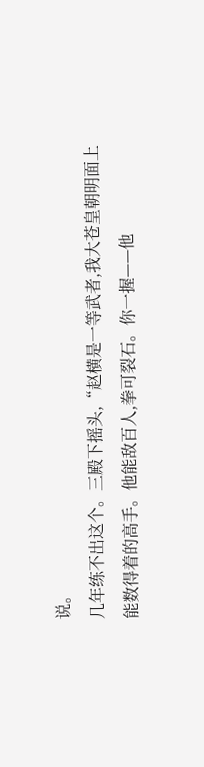说。
几年练不出这个。三殿下摇头,“赵横是一等武者,我大苍皇朝明面上能数得着的高手。他能敌百人,拳可裂石。你一握——他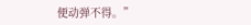便动弹不得。”